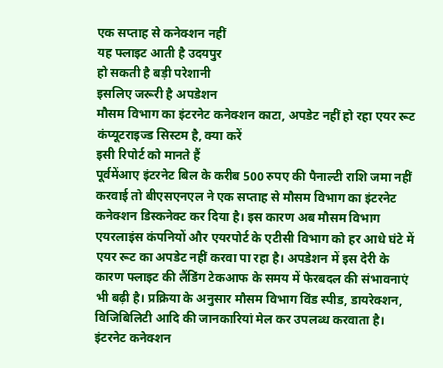एक सप्ताह से कनेक्शन नहीं
यह फ्लाइट आती है उदयपुर
हो सकती है बड़ी परेशानी
इसलिए जरूरी है अपडेशन
मौसम विभाग का इंटरनेट कनेक्शन काटा, अपडेट नहीं हो रहा एयर रूट
कंप्यूटराइज्ड सिस्टम है, क्या करें
इसी रिपोर्ट को मानते हैं
पूर्वमेंआए इंटरनेट बिल के करीब 500 रुपए की पैनाल्टी राशि जमा नहीं करवाई तो बीएसएनएल ने एक सप्ताह से मौसम विभाग का इंटरनेट कनेक्शन डिस्कनेक्ट कर दिया है। इस कारण अब मौसम विभाग एयरलाइंस कंपनियों और एयरपोर्ट के एटीसी विभाग को हर आधे घंटे में एयर रूट का अपडेट नहीं करवा पा रहा है। अपडेशन में इस देरी के कारण फ्लाइट की लैंडिंग टेकआफ के समय में फेरबदल की संभावनाएं भी बढ़ी है। प्रक्रिया के अनुसार मौसम विभाग विंड स्पीड, डायरेक्शन, विजिबिलिटी आदि की जानकारियां मेल कर उपलब्ध करवाता है। इंटरनेट कनेक्शन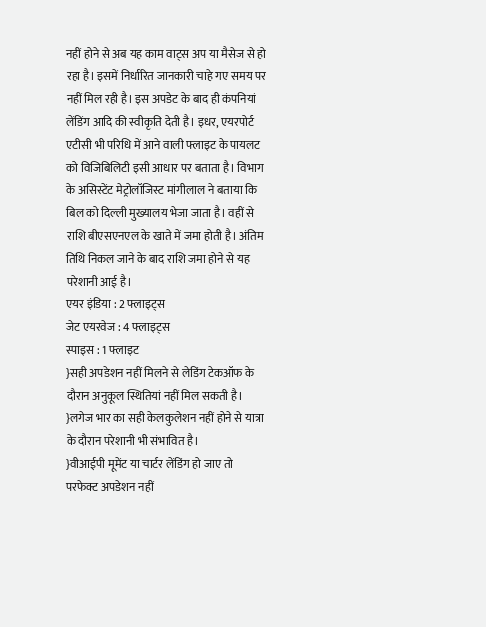नहीं होने से अब यह काम वाट्स अप या मैसेज से हो रहा है। इसमें निर्धारित जानकारी चाहे गए समय पर नहीं मिल रही है। इस अपडेट के बाद ही कंपनियां लेंडिंग आदि की स्वीकृति देती है। इधर, एयरपोर्ट एटीसी भी परिधि में आने वाली फ्लाइट के पायलट को विजिबिलिटी इसी आधार पर बताता है। विभाग के असिस्टेंट मेट्रोलॉजिस्ट मांगीलाल ने बताया कि बिल को दिल्ली मुख्यालय भेजा जाता है। वहीं से राशि बीएसएनएल के खाते में जमा होती है। अंतिम तिथि निकल जाने के बाद राशि जमा होने से यह परेशानी आई है।
एयर इंडिया : 2 फ्लाइट्स
जेट एयरवेज : 4 फ्लाइट्स
स्पाइस : 1 फ्लाइट
}सही अपडेशन नहीं मिलने से लेडिंग टेकऑफ के दौरान अनुकूल स्थितियां नहीं मिल सकती है।
}लगेज भार का सही केलकुलेशन नहीं होने से यात्रा के दौरान परेशानी भी संभावित है।
}वीआईपी मूमेंट या चार्टर लेंडिंग हो जाए तो परफेक्ट अपडेशन नहीं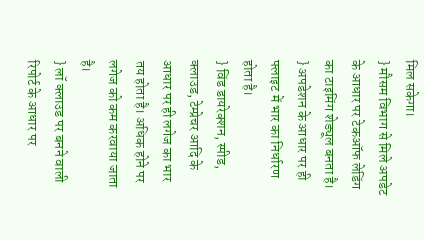मिल सकेगा।
} मौसम विभाग से मिले अपडेट के आधार पर टेकऑफ लेडिंग का टाइमिंग शेड्यूल बनता है।
} अपडेशन के आधार पर ही फ्लाइट में भार का निर्धारण होता है।
} विंड डायरेक्शन, स्पीड, क्लाउड, टेम्प्रेचर आदि के आधार पर ही लगेज का भार तय होता है। अधिक होने पर लगेज को कम करवाया जाता है।
} लॉ क्लाउड पर बनने वाली रिपोर्ट के आधार पर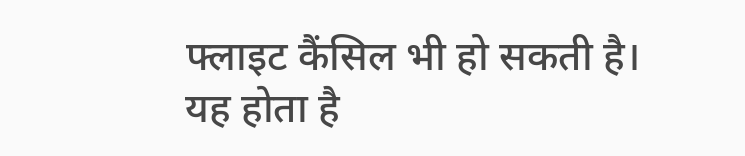फ्लाइट कैंसिल भी हो सकती है।
यह होता है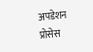अपडेशन प्रोसेस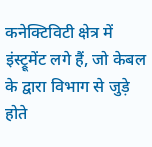कनेक्टिविटी क्षेत्र में इंस्ट्रूमेंट लगे हैं, जो केबल के द्वारा विभाग से जुड़े होते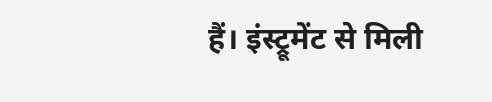हैं। इंस्ट्रूमेंट से मिली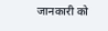जानकारी को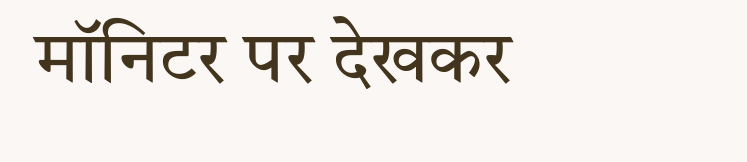मॉनिटर पर देखकर